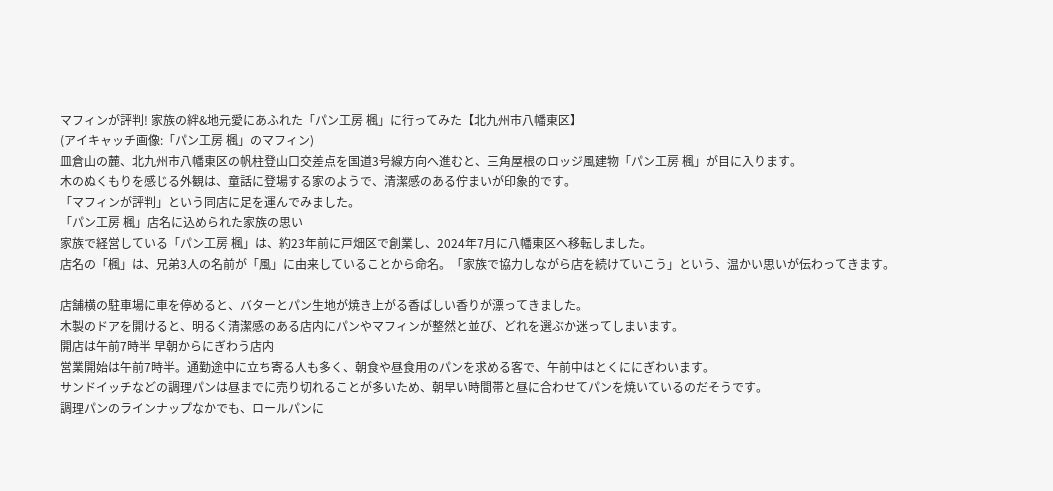マフィンが評判! 家族の絆&地元愛にあふれた「パン工房 楓」に行ってみた【北九州市八幡東区】
(アイキャッチ画像:「パン工房 楓」のマフィン)
皿倉山の麓、北九州市八幡東区の帆柱登山口交差点を国道3号線方向へ進むと、三角屋根のロッジ風建物「パン工房 楓」が目に入ります。
木のぬくもりを感じる外観は、童話に登場する家のようで、清潔感のある佇まいが印象的です。
「マフィンが評判」という同店に足を運んでみました。
「パン工房 楓」店名に込められた家族の思い
家族で経営している「パン工房 楓」は、約23年前に戸畑区で創業し、2024年7月に八幡東区へ移転しました。
店名の「楓」は、兄弟3人の名前が「風」に由来していることから命名。「家族で協力しながら店を続けていこう」という、温かい思いが伝わってきます。

店舗横の駐車場に車を停めると、バターとパン生地が焼き上がる香ばしい香りが漂ってきました。
木製のドアを開けると、明るく清潔感のある店内にパンやマフィンが整然と並び、どれを選ぶか迷ってしまいます。
開店は午前7時半 早朝からにぎわう店内
営業開始は午前7時半。通勤途中に立ち寄る人も多く、朝食や昼食用のパンを求める客で、午前中はとくににぎわいます。
サンドイッチなどの調理パンは昼までに売り切れることが多いため、朝早い時間帯と昼に合わせてパンを焼いているのだそうです。
調理パンのラインナップなかでも、ロールパンに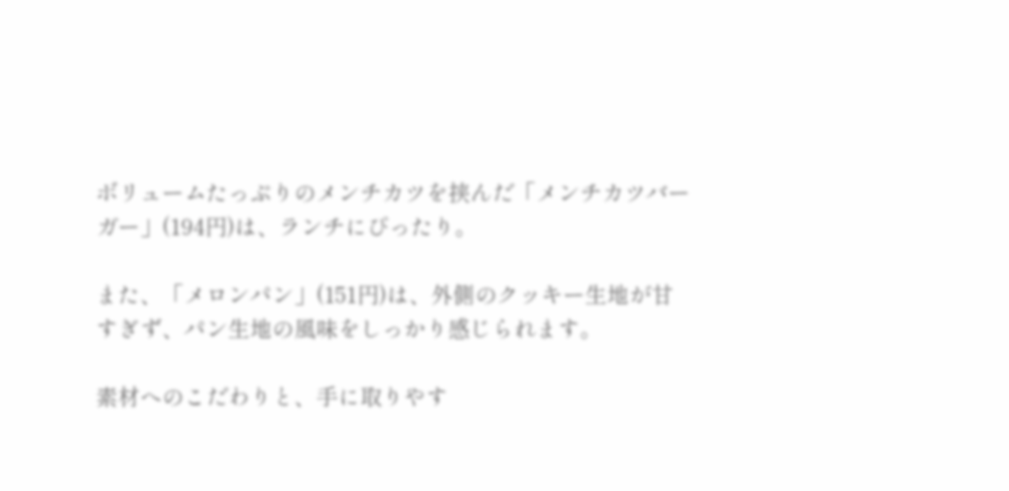ボリュームたっぷりのメンチカツを挟んだ「メンチカツバーガー」(194円)は、ランチにぴったり。

また、「メロンパン」(151円)は、外側のクッキー生地が甘すぎず、パン生地の風味をしっかり感じられます。

素材へのこだわりと、手に取りやす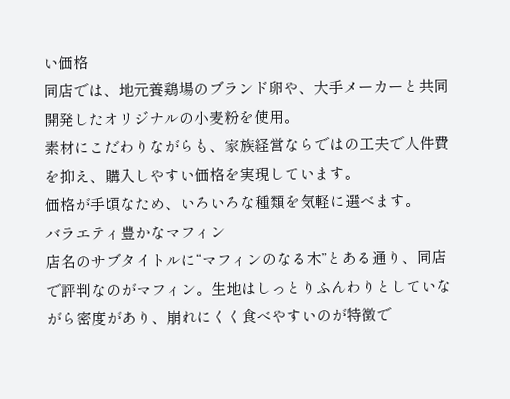い価格
同店では、地元養鶏場のブランド卵や、大手メーカーと共同開発したオリジナルの小麦粉を使用。
素材にこだわりながらも、家族経営ならではの工夫で人件費を抑え、購入しやすい価格を実現しています。
価格が手頃なため、いろいろな種類を気軽に選べます。
バラエティ豊かなマフィン
店名のサブタイトルに“マフィンのなる木”とある通り、同店で評判なのがマフィン。生地はしっとりふんわりとしていながら密度があり、崩れにくく食べやすいのが特徴で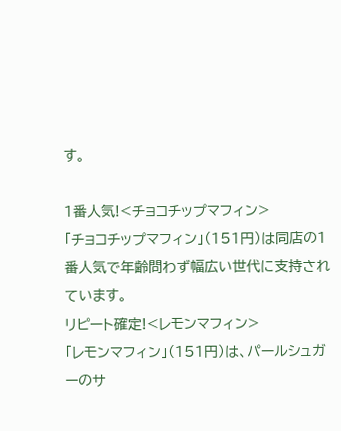す。

1番人気!<チョコチップマフィン>
「チョコチップマフィン」(151円)は同店の1番人気で年齢問わず幅広い世代に支持されています。
リピート確定!<レモンマフィン>
「レモンマフィン」(151円)は、パールシュガーのサ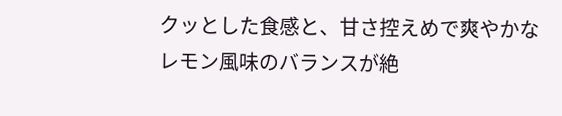クッとした食感と、甘さ控えめで爽やかなレモン風味のバランスが絶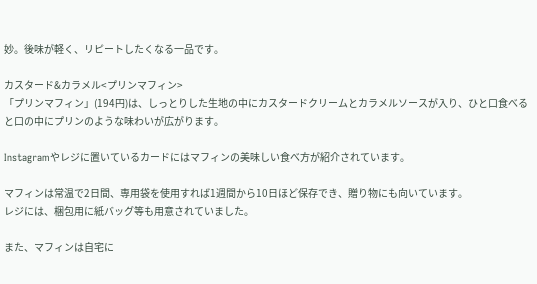妙。後味が軽く、リピートしたくなる一品です。

カスタード&カラメル<プリンマフィン>
「プリンマフィン」(194円)は、しっとりした生地の中にカスタードクリームとカラメルソースが入り、ひと口食べると口の中にプリンのような味わいが広がります。

Instagramやレジに置いているカードにはマフィンの美味しい食べ方が紹介されています。

マフィンは常温で2日間、専用袋を使用すれば1週間から10日ほど保存でき、贈り物にも向いています。
レジには、梱包用に紙バッグ等も用意されていました。

また、マフィンは自宅に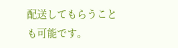配送してもらうことも可能です。